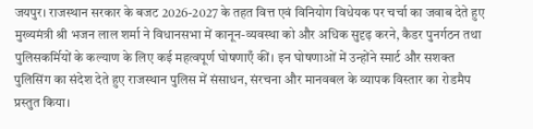जयपुर। राजस्थान सरकार के बजट 2026-2027 के तहत वित्त एवं विनियोग विधेयक पर चर्चा का जवाब देते हुए मुख्यमंत्री श्री भजन लाल शर्मा ने विधानसभा में कानून-व्यवस्था को और अधिक सुदृढ़ करने, कैडर पुनर्गठन तथा पुलिसकर्मियों के कल्याण के लिए कई महत्वपूर्ण घोषणाएँ कीं। इन घोषणाओं में उन्होंने स्मार्ट और सशक्त पुलिसिंग का संदेश देते हुए राजस्थान पुलिस में संसाधन, संरचना और मानवबल के व्यापक विस्तार का रोडमैप प्रस्तुत किया।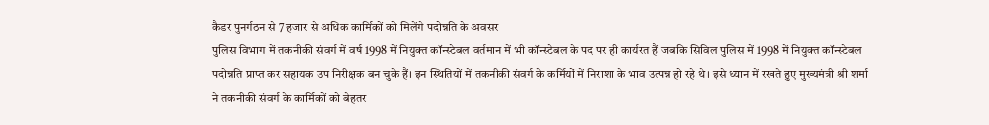कैडर पुनर्गठन से 7 हजार से अधिक कार्मिकों को मिलेंगे पदोन्नति के अवसर
पुलिस विभाग में तकनीकी संवर्ग में वर्ष 1998 में नियुक्त कॉन्स्टेबल वर्तमान में भी कॉन्स्टेबल के पद पर ही कार्यरत हैं जबकि सिविल पुलिस में 1998 में नियुक्त कॉन्स्टेबल पदोन्नति प्राप्त कर सहायक उप निरीक्षक बन चुके हैं। इन स्थितियों में तकनीकी संवर्ग के कर्मियों में निराशा के भाव उत्पन्न हो रहे थे। इसे ध्यान में रखते हुए मुख्यमंत्री श्री शर्मा ने तकनीकी संवर्ग के कार्मिकों को बेहतर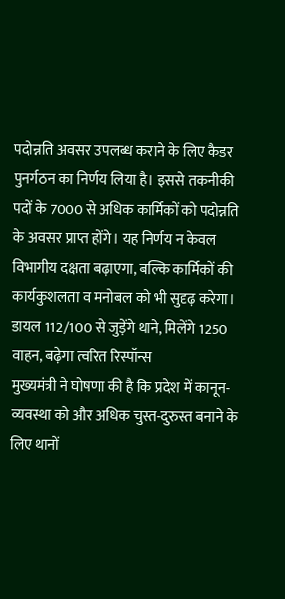पदोन्नति अवसर उपलब्ध कराने के लिए कैडर पुनर्गठन का निर्णय लिया है। इससे तकनीकी पदों के 7000 से अधिक कार्मिकों को पदोन्नति के अवसर प्राप्त होंगे। यह निर्णय न केवल विभागीय दक्षता बढ़ाएगा, बल्कि कार्मिकों की कार्यकुशलता व मनोबल को भी सुदृढ़ करेगा।
डायल 112/100 से जुड़ेंगे थाने, मिलेंगे 1250 वाहन, बढ़ेगा त्वरित रिस्पॉन्स
मुख्यमंत्री ने घोषणा की है कि प्रदेश में कानून-व्यवस्था को और अधिक चुस्त-दुरुस्त बनाने के लिए थानों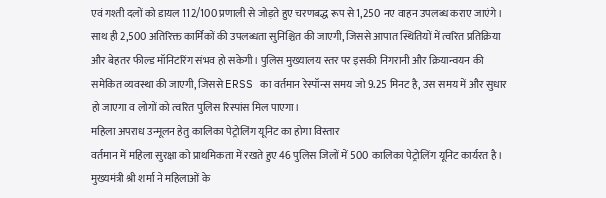एवं गश्ती दलों को डायल 112/100 प्रणाली से जोड़ते हुए चरणबद्ध रूप से 1,250 नए वाहन उपलब्ध कराए जाएंगे। साथ ही 2,500 अतिरिक्त कार्मिकों की उपलब्धता सुनिश्चित की जाएगी, जिससे आपात स्थितियों में त्वरित प्रतिक्रिया और बेहतर फील्ड मॉनिटरिंग संभव हो सकेगी। पुलिस मुख्यालय स्तर पर इसकी निगरानी और क्रियान्वयन की समेकित व्यवस्था की जाएगी, जिससे ERSS का वर्तमान रेस्पॉन्स समय जो 9.25 मिनट है, उस समय में और सुधार हो जाएगा व लोगों को त्वरित पुलिस रिस्पांस मिल पाएगा।
महिला अपराध उन्मूलन हेतु कालिका पेट्रोलिंग यूनिट का होगा विस्तार
वर्तमान में महिला सुरक्षा को प्राथमिकता में रखते हुए 46 पुलिस जिलों में 500 कालिका पेट्रोलिंग यूनिट कार्यरत है।
मुख्यमंत्री श्री शर्मा ने महिलाओं के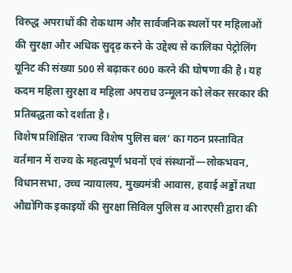विरुद्ध अपराधों की रोकथाम और सार्वजनिक स्थलों पर महिलाओं की सुरक्षा और अधिक सुदृढ़ करने के उद्देश्य से कालिका पेट्रोलिंग यूनिट की संख्या 500 से बढ़ाकर 600 करने की घोषणा की है। यह कदम महिला सुरक्षा व महिला अपराध उन्मूलन को लेकर सरकार की प्रतिबद्धता को दर्शाता है।
विशेष प्रशिक्षित ‘राज्य विशेष पुलिस बल’ का गठन प्रस्तावित
वर्तमान में राज्य के महत्वपूर्ण भवनों एवं संस्थानों—लोकभवन, विधानसभा, उच्च न्यायालय, मुख्यमंत्री आवास, हवाई अड्डों तथा औद्योगिक इकाइयों की सुरक्षा सिविल पुलिस व आरएसी द्वारा की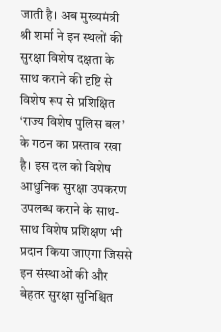जाती है। अब मुख्यमंत्री श्री शर्मा ने इन स्थलों की सुरक्षा विशेष दक्षता के साथ कराने की दृष्टि से विशेष रूप से प्रशिक्षित ‘राज्य विशेष पुलिस बल’ के गठन का प्रस्ताव रखा है। इस दल को विशेष आधुनिक सुरक्षा उपकरण उपलब्ध कराने के साथ-साथ विशेष प्रशिक्षण भी प्रदान किया जाएगा जिससे इन संस्थाओं की और बेहतर सुरक्षा सुनिश्चित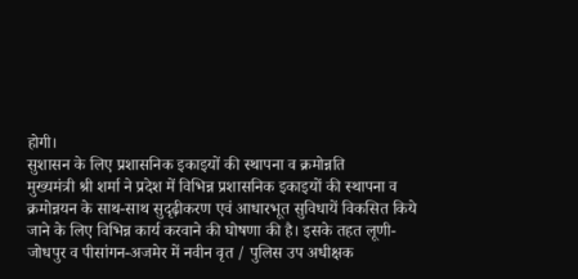होगी।
सुशासन के लिए प्रशासनिक इकाइयों की स्थापना व क्रमोन्नति
मुख्यमंत्री श्री शर्मा ने प्रदेश में विभिन्न प्रशासनिक इकाइयों की स्थापना व क्रमोन्नयन के साथ-साथ सुदृढ़ीकरण एवं आधारभूत सुविधायें विकसित किये जाने के लिए विभिन्न कार्य करवाने की घोषणा की है। इसके तहत लूणी-जोधपुर व पीसांगन-अजमेर में नवीन वृत / पुलिस उप अधीक्षक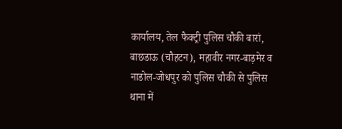कार्यालय, तेल फैक्ट्री पुलिस चौकी बारां, बाछडाऊ (चौहटन), महावीर नगर-बाड़मेर व नाडोल-जोधपुर को पुलिस चौकी से पुलिस थाना में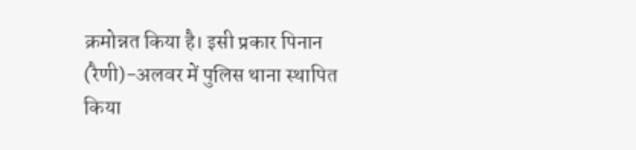क्रमोन्नत किया है। इसी प्रकार पिनान (रैणी)-अलवर में पुलिस थाना स्थापित किया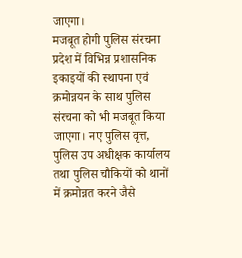जाएगा।
मजबूत होगी पुलिस संरचना
प्रदेश में विभिन्न प्रशासनिक इकाइयों की स्थापना एवं क्रमोन्नयन के साथ पुलिस संरचना को भी मजबूत किया जाएगा। नए पुलिस वृत्त, पुलिस उप अधीक्षक कार्यालय तथा पुलिस चौकियों को थानों में क्रमोन्नत करने जैसे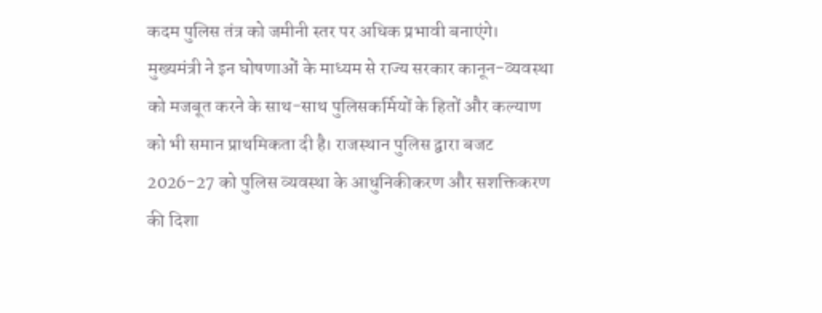कदम पुलिस तंत्र को जमीनी स्तर पर अधिक प्रभावी बनाएंगे। मुख्यमंत्री ने इन घोषणाओं के माध्यम से राज्य सरकार कानून-व्यवस्था को मजबूत करने के साथ-साथ पुलिसकर्मियों के हितों और कल्याण को भी समान प्राथमिकता दी है। राजस्थान पुलिस द्वारा बजट 2026-27 को पुलिस व्यवस्था के आधुनिकीकरण और सशक्तिकरण की दिशा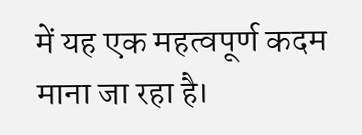में यह एक महत्वपूर्ण कदम माना जा रहा है।